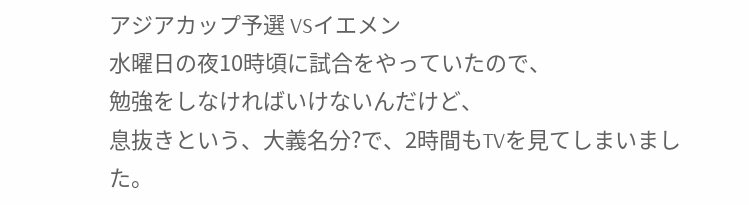アジアカップ予選 VSイエメン
水曜日の夜10時頃に試合をやっていたので、
勉強をしなければいけないんだけど、
息抜きという、大義名分?で、2時間もTVを見てしまいました。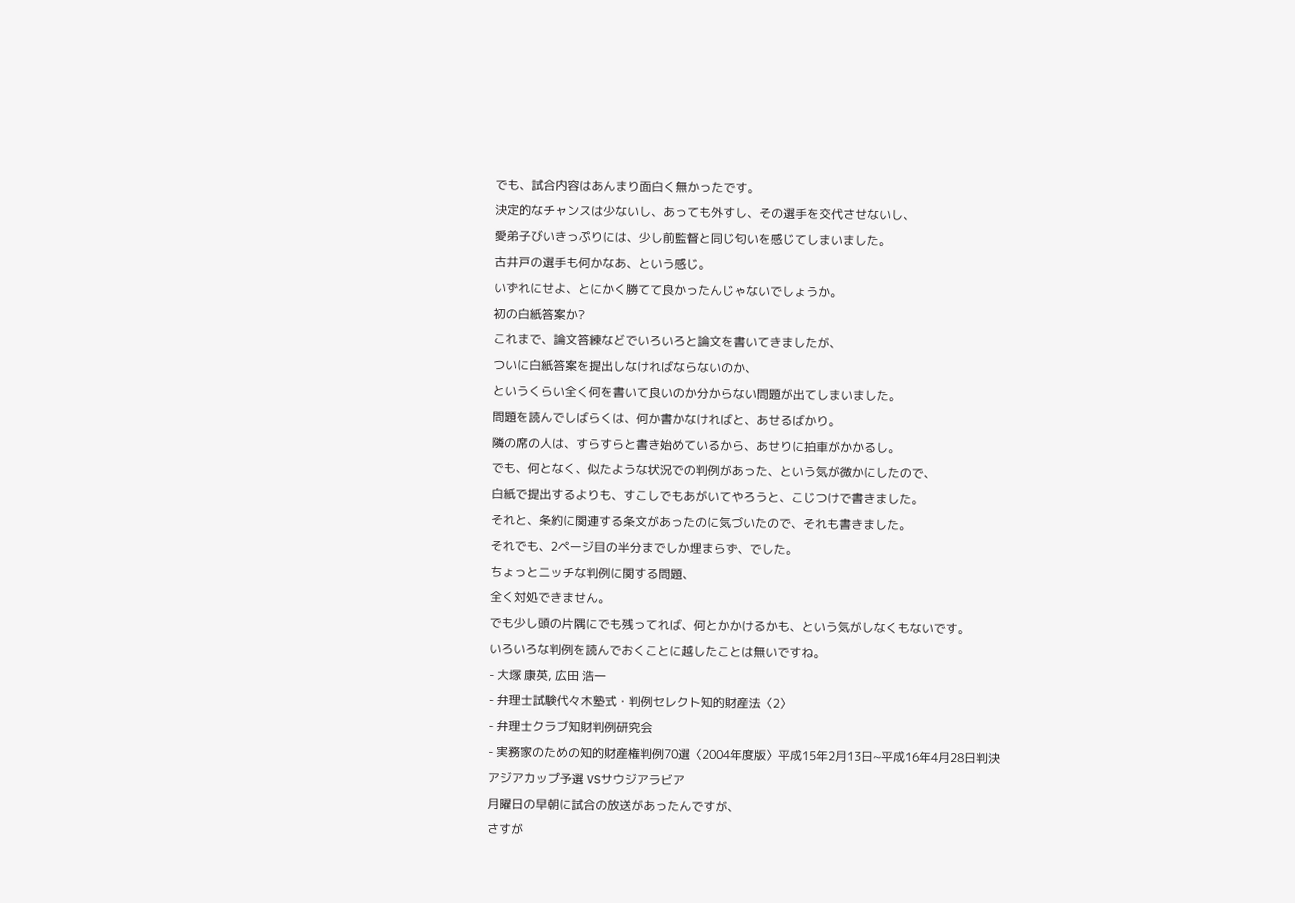でも、試合内容はあんまり面白く無かったです。
決定的なチャンスは少ないし、あっても外すし、その選手を交代させないし、
愛弟子びいきっぷりには、少し前監督と同じ匂いを感じてしまいました。
古井戸の選手も何かなあ、という感じ。
いずれにせよ、とにかく勝てて良かったんじゃないでしょうか。
初の白紙答案か?
これまで、論文答練などでいろいろと論文を書いてきましたが、
ついに白紙答案を提出しなければならないのか、
というくらい全く何を書いて良いのか分からない問題が出てしまいました。
問題を読んでしばらくは、何か書かなければと、あせるばかり。
隣の席の人は、すらすらと書き始めているから、あせりに拍車がかかるし。
でも、何となく、似たような状況での判例があった、という気が微かにしたので、
白紙で提出するよりも、すこしでもあがいてやろうと、こじつけで書きました。
それと、条約に関連する条文があったのに気づいたので、それも書きました。
それでも、2ページ目の半分までしか埋まらず、でした。
ちょっとニッチな判例に関する問題、
全く対処できません。
でも少し頭の片隅にでも残ってれば、何とかかけるかも、という気がしなくもないです。
いろいろな判例を読んでおくことに越したことは無いですね。
- 大塚 康英, 広田 浩一
- 弁理士試験代々木塾式・判例セレクト知的財産法〈2〉
- 弁理士クラブ知財判例研究会
- 実務家のための知的財産権判例70選〈2004年度版〉平成15年2月13日~平成16年4月28日判決
アジアカップ予選 VSサウジアラビア
月曜日の早朝に試合の放送があったんですが、
さすが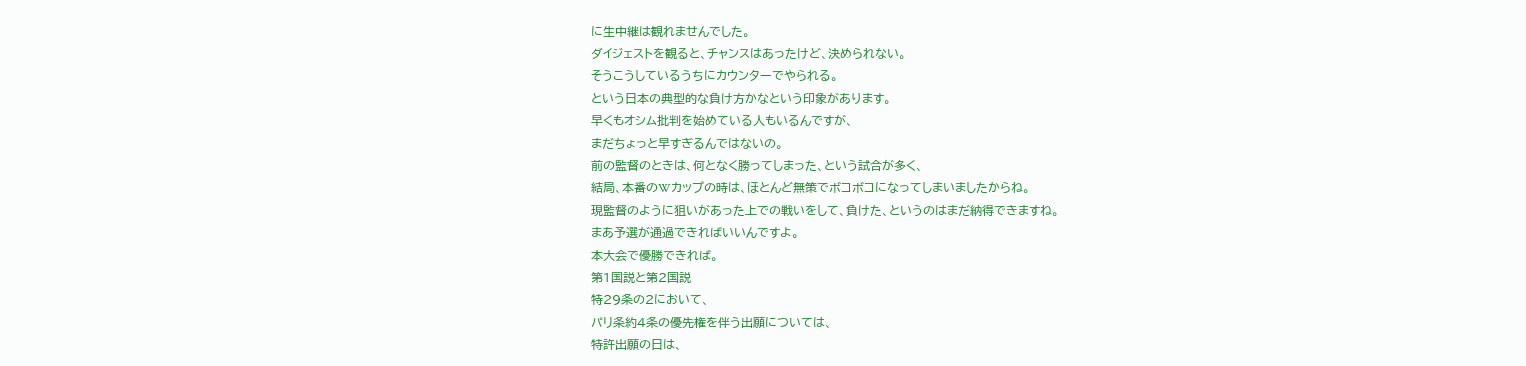に生中継は観れませんでした。
ダイジェストを観ると、チャンスはあったけど、決められない。
そうこうしているうちにカウンターでやられる。
という日本の典型的な負け方かなという印象があります。
早くもオシム批判を始めている人もいるんですが、
まだちょっと早すぎるんではないの。
前の監督のときは、何となく勝ってしまった、という試合が多く、
結局、本番のWカップの時は、ほとんど無策でボコボコになってしまいましたからね。
現監督のように狙いがあった上での戦いをして、負けた、というのはまだ納得できますね。
まあ予選が通過できればいいんですよ。
本大会で優勝できれば。
第1国説と第2国説
特29条の2において、
パリ条約4条の優先権を伴う出願については、
特許出願の日は、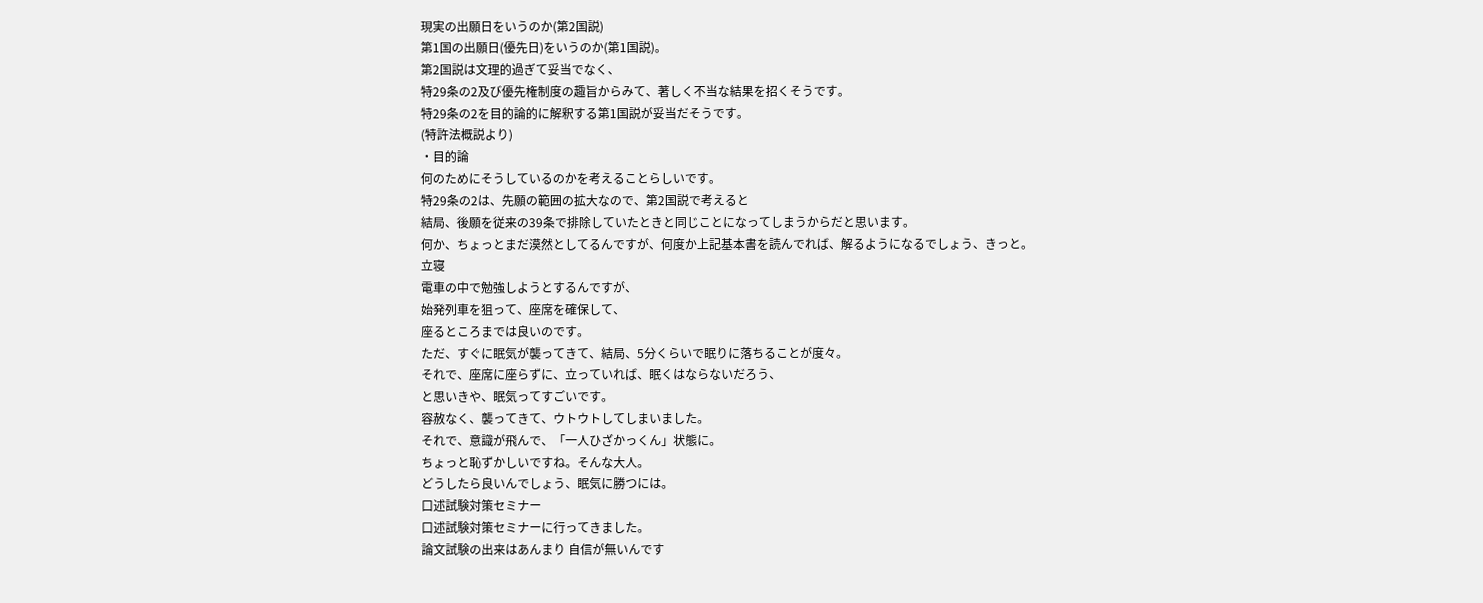現実の出願日をいうのか(第2国説)
第1国の出願日(優先日)をいうのか(第1国説)。
第2国説は文理的過ぎて妥当でなく、
特29条の2及び優先権制度の趣旨からみて、著しく不当な結果を招くそうです。
特29条の2を目的論的に解釈する第1国説が妥当だそうです。
(特許法概説より)
・目的論
何のためにそうしているのかを考えることらしいです。
特29条の2は、先願の範囲の拡大なので、第2国説で考えると
結局、後願を従来の39条で排除していたときと同じことになってしまうからだと思います。
何か、ちょっとまだ漠然としてるんですが、何度か上記基本書を読んでれば、解るようになるでしょう、きっと。
立寝
電車の中で勉強しようとするんですが、
始発列車を狙って、座席を確保して、
座るところまでは良いのです。
ただ、すぐに眠気が襲ってきて、結局、5分くらいで眠りに落ちることが度々。
それで、座席に座らずに、立っていれば、眠くはならないだろう、
と思いきや、眠気ってすごいです。
容赦なく、襲ってきて、ウトウトしてしまいました。
それで、意識が飛んで、「一人ひざかっくん」状態に。
ちょっと恥ずかしいですね。そんな大人。
どうしたら良いんでしょう、眠気に勝つには。
口述試験対策セミナー
口述試験対策セミナーに行ってきました。
論文試験の出来はあんまり 自信が無いんです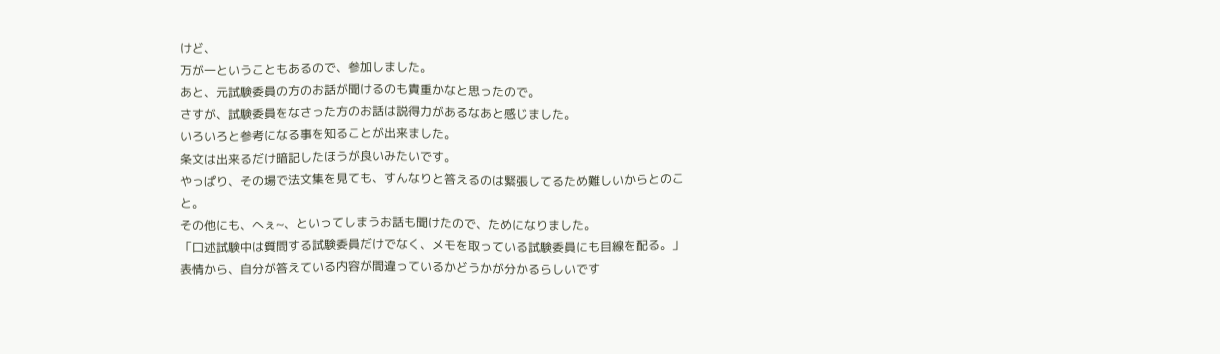けど、
万が一ということもあるので、参加しました。
あと、元試験委員の方のお話が聞けるのも貴重かなと思ったので。
さすが、試験委員をなさった方のお話は説得力があるなあと感じました。
いろいろと参考になる事を知ることが出来ました。
条文は出来るだけ暗記したほうが良いみたいです。
やっぱり、その場で法文集を見ても、すんなりと答えるのは緊張してるため難しいからとのこと。
その他にも、へぇ~、といってしまうお話も聞けたので、ためになりました。
「口述試験中は質問する試験委員だけでなく、メモを取っている試験委員にも目線を配る。」
表情から、自分が答えている内容が間違っているかどうかが分かるらしいです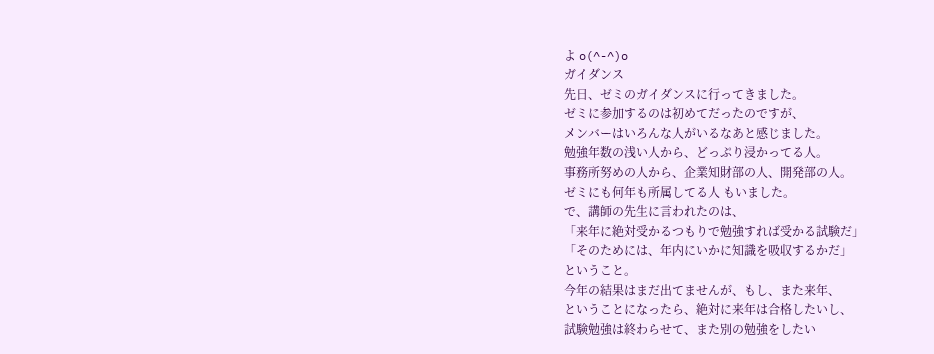よ o(^-^)o
ガイダンス
先日、ゼミのガイダンスに行ってきました。
ゼミに参加するのは初めてだったのですが、
メンバーはいろんな人がいるなあと感じました。
勉強年数の浅い人から、どっぷり浸かってる人。
事務所努めの人から、企業知財部の人、開発部の人。
ゼミにも何年も所属してる人 もいました。
で、講師の先生に言われたのは、
「来年に絶対受かるつもりで勉強すれば受かる試験だ」
「そのためには、年内にいかに知識を吸収するかだ」
ということ。
今年の結果はまだ出てませんが、もし、また来年、
ということになったら、絶対に来年は合格したいし、
試験勉強は終わらせて、また別の勉強をしたい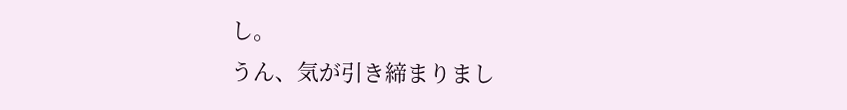し。
うん、気が引き締まりまし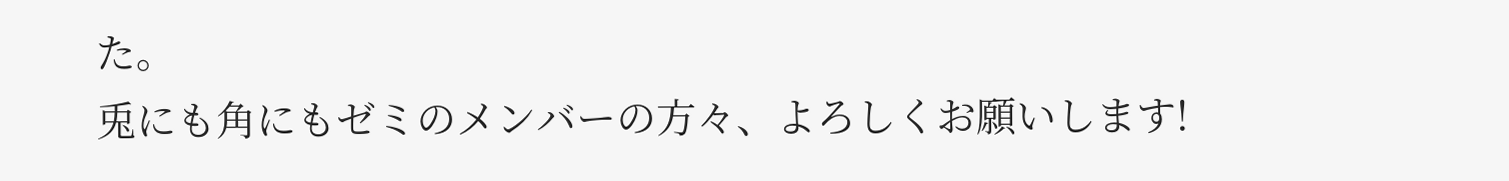た。
兎にも角にもゼミのメンバーの方々、よろしくお願いします!